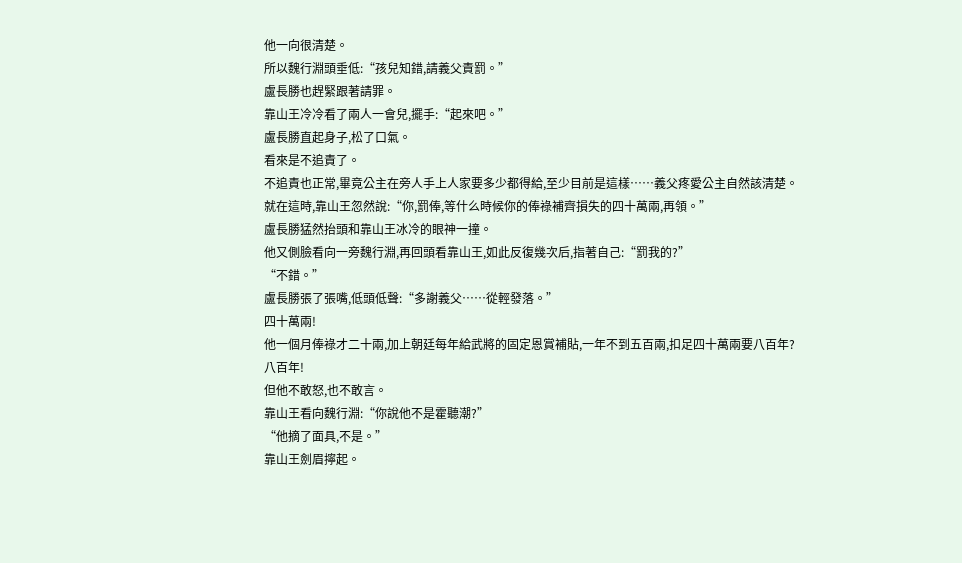他一向很清楚。
所以魏行淵頭垂低:“孩兒知錯,請義父責罰。”
盧長勝也趕緊跟著請罪。
靠山王冷冷看了兩人一會兒,擺手:“起來吧。”
盧長勝直起身子,松了口氣。
看來是不追責了。
不追責也正常,畢竟公主在旁人手上人家要多少都得給,至少目前是這樣……義父疼愛公主自然該清楚。
就在這時,靠山王忽然說:“你,罰俸,等什么時候你的俸祿補齊損失的四十萬兩,再領。”
盧長勝猛然抬頭和靠山王冰冷的眼神一撞。
他又側臉看向一旁魏行淵,再回頭看靠山王,如此反復幾次后,指著自己:“罰我的?”
“不錯。”
盧長勝張了張嘴,低頭低聲:“多謝義父……從輕發落。”
四十萬兩!
他一個月俸祿才二十兩,加上朝廷每年給武將的固定恩賞補貼,一年不到五百兩,扣足四十萬兩要八百年?
八百年!
但他不敢怒,也不敢言。
靠山王看向魏行淵:“你說他不是霍聽潮?”
“他摘了面具,不是。”
靠山王劍眉擰起。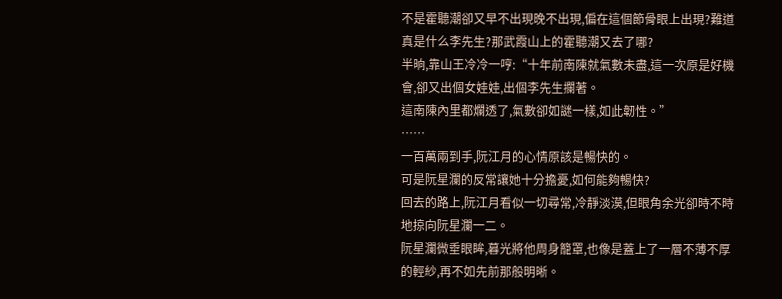不是霍聽潮卻又早不出現晚不出現,偏在這個節骨眼上出現?難道真是什么李先生?那武霞山上的霍聽潮又去了哪?
半晌,靠山王冷冷一哼:“十年前南陳就氣數未盡,這一次原是好機會,卻又出個女娃娃,出個李先生攔著。
這南陳內里都爛透了,氣數卻如謎一樣,如此韌性。”
……
一百萬兩到手,阮江月的心情原該是暢快的。
可是阮星瀾的反常讓她十分擔憂,如何能夠暢快?
回去的路上,阮江月看似一切尋常,冷靜淡漠,但眼角余光卻時不時地掠向阮星瀾一二。
阮星瀾微垂眼眸,暮光將他周身籠罩,也像是蓋上了一層不薄不厚的輕紗,再不如先前那般明晰。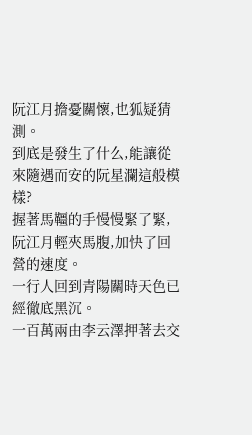阮江月擔憂關懷,也狐疑猜測。
到底是發生了什么,能讓從來隨遇而安的阮星瀾這般模樣?
握著馬韁的手慢慢緊了緊,阮江月輕夾馬腹,加快了回營的速度。
一行人回到青陽關時天色已經徹底黑沉。
一百萬兩由李云澤押著去交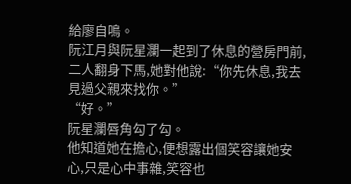給廖自鳴。
阮江月與阮星瀾一起到了休息的營房門前,二人翻身下馬,她對他說:“你先休息,我去見過父親來找你。”
“好。”
阮星瀾唇角勾了勾。
他知道她在擔心,便想露出個笑容讓她安心,只是心中事雜,笑容也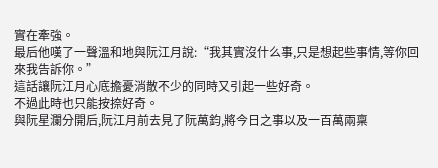實在牽強。
最后他嘆了一聲溫和地與阮江月說:“我其實沒什么事,只是想起些事情,等你回來我告訴你。”
這話讓阮江月心底擔憂消散不少的同時又引起一些好奇。
不過此時也只能按捺好奇。
與阮星瀾分開后,阮江月前去見了阮萬鈞,將今日之事以及一百萬兩稟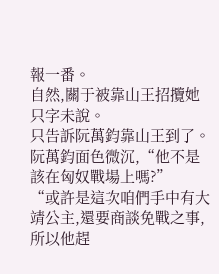報一番。
自然,關于被靠山王招攬她只字未說。
只告訴阮萬鈞靠山王到了。
阮萬鈞面色微沉,“他不是該在匈奴戰場上嗎?”
“或許是這次咱們手中有大靖公主,還要商談免戰之事,所以他趕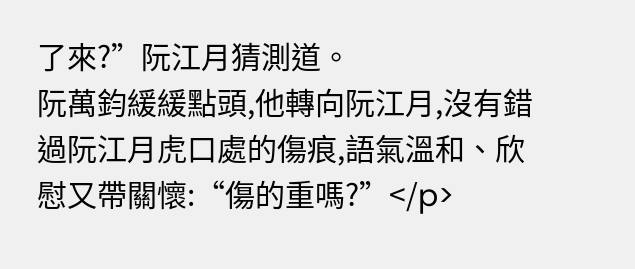了來?”阮江月猜測道。
阮萬鈞緩緩點頭,他轉向阮江月,沒有錯過阮江月虎口處的傷痕,語氣溫和、欣慰又帶關懷:“傷的重嗎?”</p>